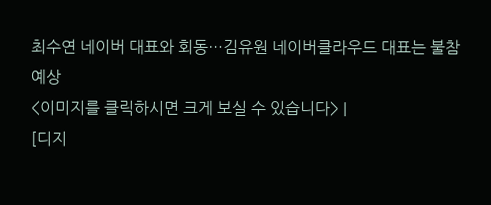최수연 네이버 대표와 회동…김유원 네이버클라우드 대표는 불참 예상
<이미지를 클릭하시면 크게 보실 수 있습니다> |
[디지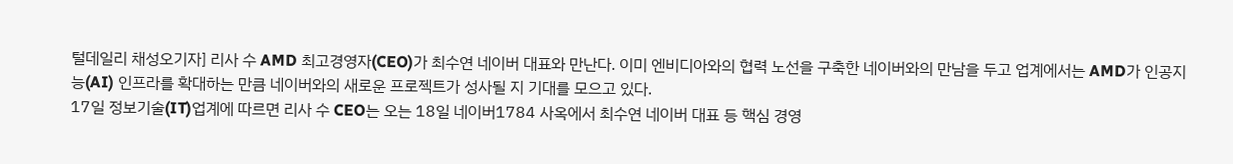털데일리 채성오기자] 리사 수 AMD 최고경영자(CEO)가 최수연 네이버 대표와 만난다. 이미 엔비디아와의 협력 노선을 구축한 네이버와의 만남을 두고 업계에서는 AMD가 인공지능(AI) 인프라를 확대하는 만큼 네이버와의 새로운 프로젝트가 성사될 지 기대를 모으고 있다.
17일 정보기술(IT)업계에 따르면 리사 수 CEO는 오는 18일 네이버1784 사옥에서 최수연 네이버 대표 등 핵심 경영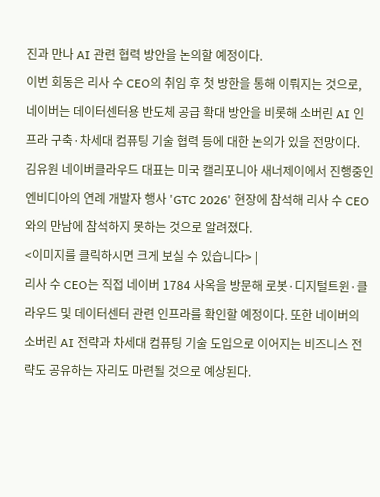진과 만나 AI 관련 협력 방안을 논의할 예정이다.
이번 회동은 리사 수 CEO의 취임 후 첫 방한을 통해 이뤄지는 것으로, 네이버는 데이터센터용 반도체 공급 확대 방안을 비롯해 소버린 AI 인프라 구축·차세대 컴퓨팅 기술 협력 등에 대한 논의가 있을 전망이다.
김유원 네이버클라우드 대표는 미국 캘리포니아 새너제이에서 진행중인 엔비디아의 연례 개발자 행사 'GTC 2026' 현장에 참석해 리사 수 CEO와의 만남에 참석하지 못하는 것으로 알려졌다.
<이미지를 클릭하시면 크게 보실 수 있습니다> |
리사 수 CEO는 직접 네이버 1784 사옥을 방문해 로봇·디지털트윈·클라우드 및 데이터센터 관련 인프라를 확인할 예정이다. 또한 네이버의 소버린 AI 전략과 차세대 컴퓨팅 기술 도입으로 이어지는 비즈니스 전략도 공유하는 자리도 마련될 것으로 예상된다.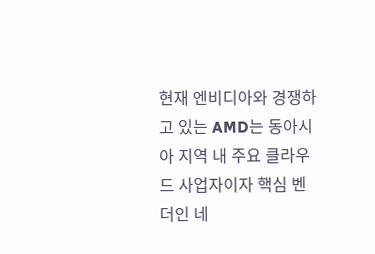현재 엔비디아와 경쟁하고 있는 AMD는 동아시아 지역 내 주요 클라우드 사업자이자 핵심 벤더인 네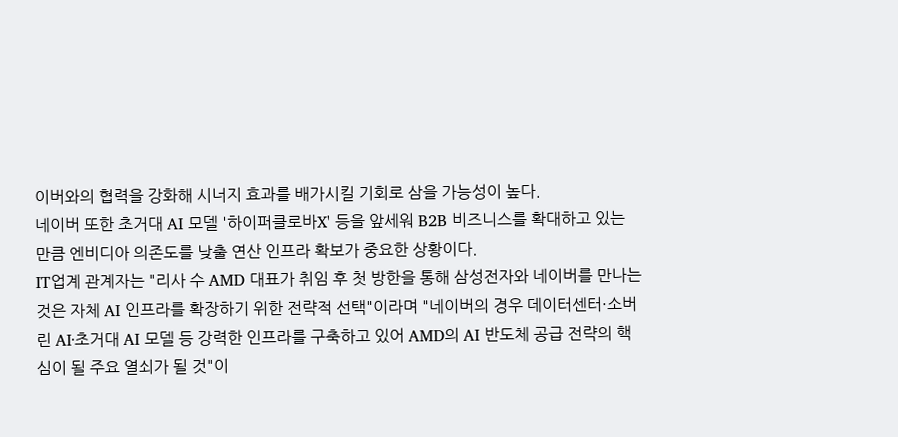이버와의 협력을 강화해 시너지 효과를 배가시킬 기회로 삼을 가능성이 높다.
네이버 또한 초거대 AI 모델 '하이퍼클로바X' 등을 앞세워 B2B 비즈니스를 확대하고 있는 만큼 엔비디아 의존도를 낮출 연산 인프라 확보가 중요한 상황이다.
IT업계 관계자는 "리사 수 AMD 대표가 취임 후 첫 방한을 통해 삼성전자와 네이버를 만나는 것은 자체 AI 인프라를 확장하기 위한 전략적 선택"이라며 "네이버의 경우 데이터센터·소버린 AI·초거대 AI 모델 등 강력한 인프라를 구축하고 있어 AMD의 AI 반도체 공급 전략의 핵심이 될 주요 열쇠가 될 것"이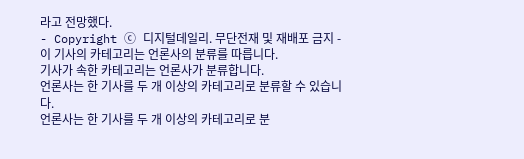라고 전망했다.
- Copyright ⓒ 디지털데일리. 무단전재 및 재배포 금지 -
이 기사의 카테고리는 언론사의 분류를 따릅니다.
기사가 속한 카테고리는 언론사가 분류합니다.
언론사는 한 기사를 두 개 이상의 카테고리로 분류할 수 있습니다.
언론사는 한 기사를 두 개 이상의 카테고리로 분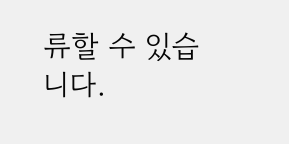류할 수 있습니다.